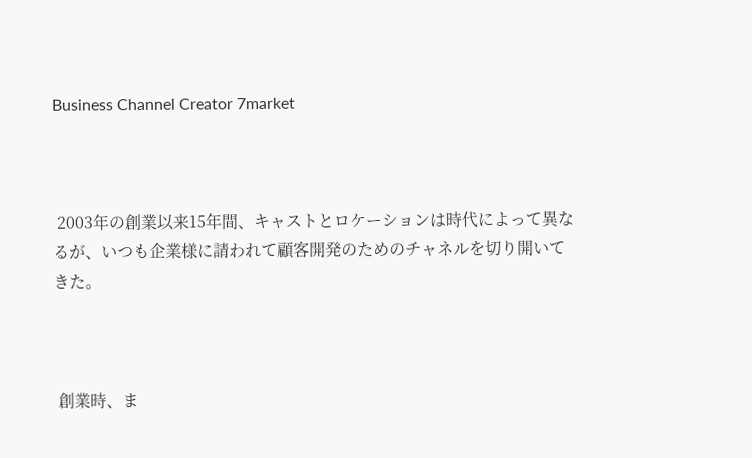Business Channel Creator 7market



 2003年の創業以来15年間、キャストとロケーションは時代によって異なるが、いつも企業様に請われて顧客開発のためのチャネルを切り開いてきた。



 創業時、ま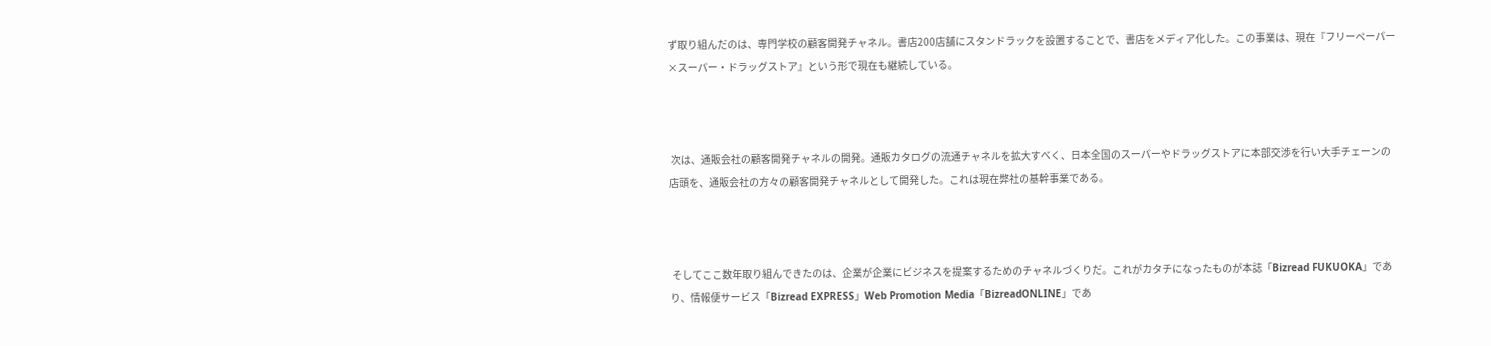ず取り組んだのは、専門学校の顧客開発チャネル。書店200店舗にスタンドラックを設置することで、書店をメディア化した。この事業は、現在『フリーペーパー×スーパー・ドラッグストア』という形で現在も継続している。



 次は、通販会社の顧客開発チャネルの開発。通販カタログの流通チャネルを拡大すべく、日本全国のスーパーやドラッグストアに本部交渉を行い大手チェーンの店頭を、通販会社の方々の顧客開発チャネルとして開発した。これは現在弊社の基幹事業である。



 そしてここ数年取り組んできたのは、企業が企業にビジネスを提案するためのチャネルづくりだ。これがカタチになったものが本誌「Bizread FUKUOKA」であり、情報便サービス「Bizread EXPRESS」Web Promotion Media「BizreadONLINE」であ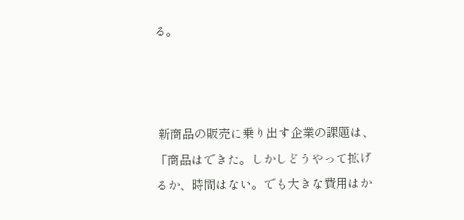る。



 新商品の販売に乗り出す企業の課題は、「商品はできた。しかしどうやって拡げるか、時間はない。でも大きな費用はか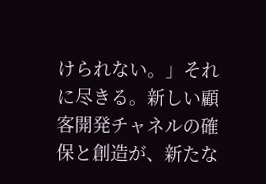けられない。」それに尽きる。新しい顧客開発チャネルの確保と創造が、新たな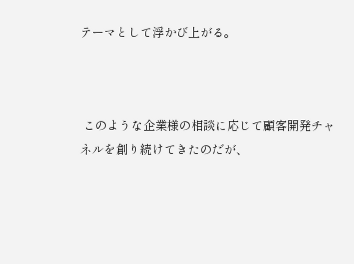テーマとして浮かび上がる。



 このような企業様の相談に応じて顧客開発チャネルを創り続けてきたのだが、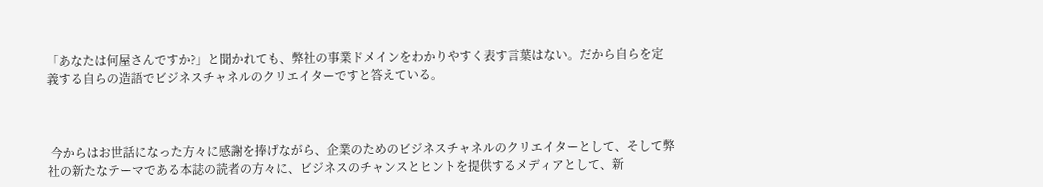「あなたは何屋さんですか?」と聞かれても、弊社の事業ドメインをわかりやすく表す言葉はない。だから自らを定義する自らの造語でビジネスチャネルのクリエイターですと答えている。



 今からはお世話になった方々に感謝を捧げながら、企業のためのビジネスチャネルのクリエイターとして、そして弊社の新たなテーマである本誌の読者の方々に、ビジネスのチャンスとヒントを提供するメディアとして、新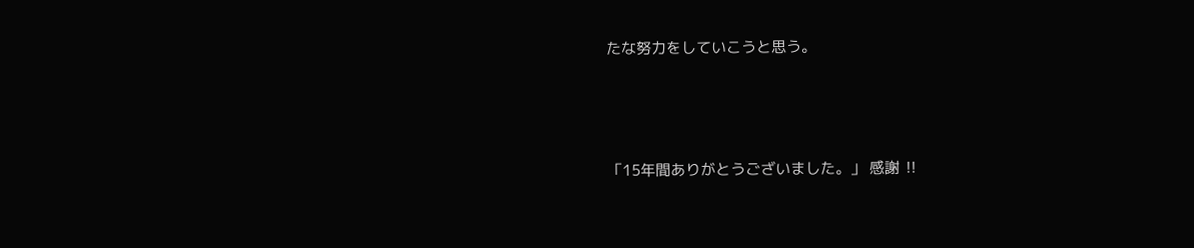たな努力をしていこうと思う。



「15年間ありがとうございました。」 感謝 ‼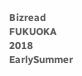Bizread FUKUOKA 2018 EarlySummer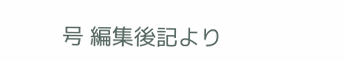号 編集後記より